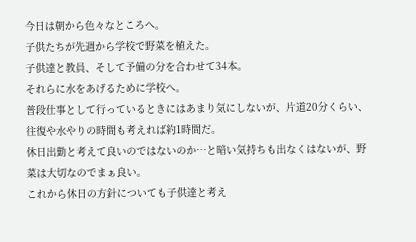今日は朝から色々なところへ。
子供たちが先週から学校で野菜を植えた。
子供達と教員、そして予備の分を合わせて34本。
それらに水をあげるために学校へ。
普段仕事として行っているときにはあまり気にしないが、片道20分くらい、往復や水やりの時間も考えれば約1時間だ。
休日出勤と考えて良いのではないのか…と暗い気持ちも出なくはないが、野菜は大切なのでまぁ良い。
これから休日の方針についても子供達と考え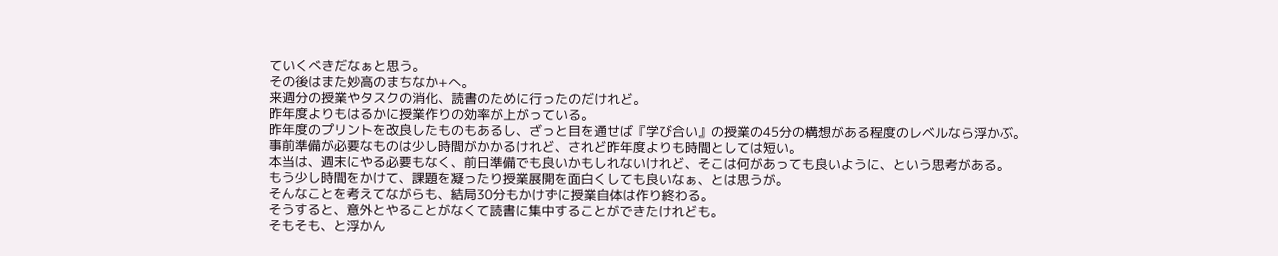ていくべきだなぁと思う。
その後はまた妙高のまちなか+へ。
来週分の授業やタスクの消化、読書のために行ったのだけれど。
昨年度よりもはるかに授業作りの効率が上がっている。
昨年度のプリントを改良したものもあるし、ざっと目を通せば『学び合い』の授業の45分の構想がある程度のレベルなら浮かぶ。
事前準備が必要なものは少し時間がかかるけれど、されど昨年度よりも時間としては短い。
本当は、週末にやる必要もなく、前日準備でも良いかもしれないけれど、そこは何があっても良いように、という思考がある。
もう少し時間をかけて、課題を凝ったり授業展開を面白くしても良いなぁ、とは思うが。
そんなことを考えてながらも、結局30分もかけずに授業自体は作り終わる。
そうすると、意外とやることがなくて読書に集中することができたけれども。
そもそも、と浮かん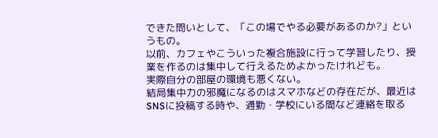できた問いとして、「この場でやる必要があるのか?」というもの。
以前、カフェやこういった複合施設に行って学習したり、授業を作るのは集中して行えるためよかったけれども。
実際自分の部屋の環境も悪くない。
結局集中力の邪魔になるのはスマホなどの存在だが、最近はSNSに投稿する時や、通勤・学校にいる間など連絡を取る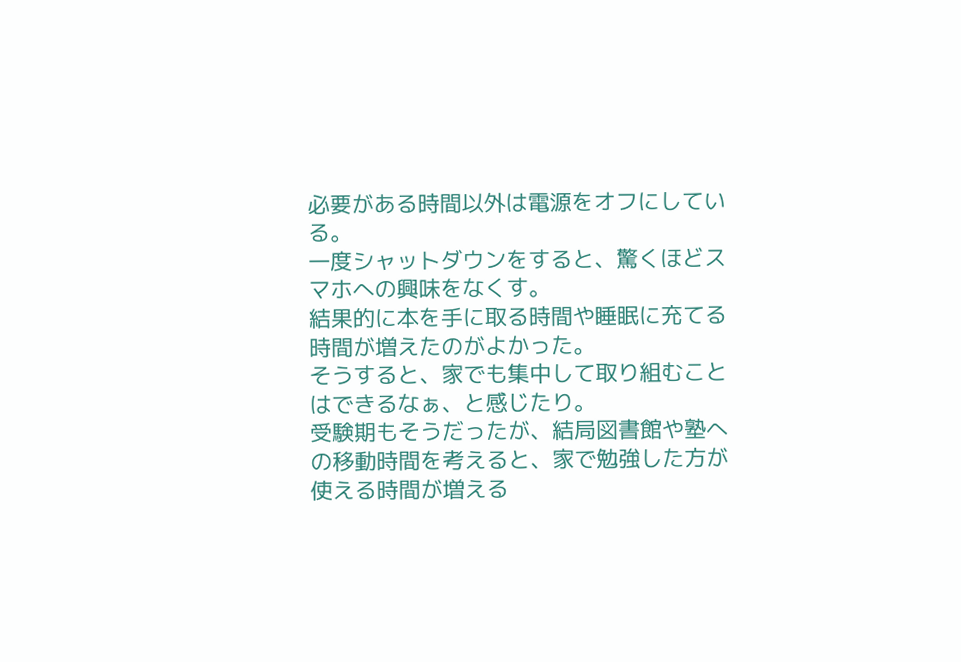必要がある時間以外は電源をオフにしている。
一度シャットダウンをすると、驚くほどスマホへの興味をなくす。
結果的に本を手に取る時間や睡眠に充てる時間が増えたのがよかった。
そうすると、家でも集中して取り組むことはできるなぁ、と感じたり。
受験期もそうだったが、結局図書館や塾への移動時間を考えると、家で勉強した方が使える時間が増える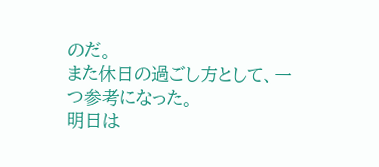のだ。
また休日の過ごし方として、一つ参考になった。
明日は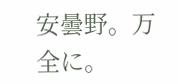安曇野。万全に。